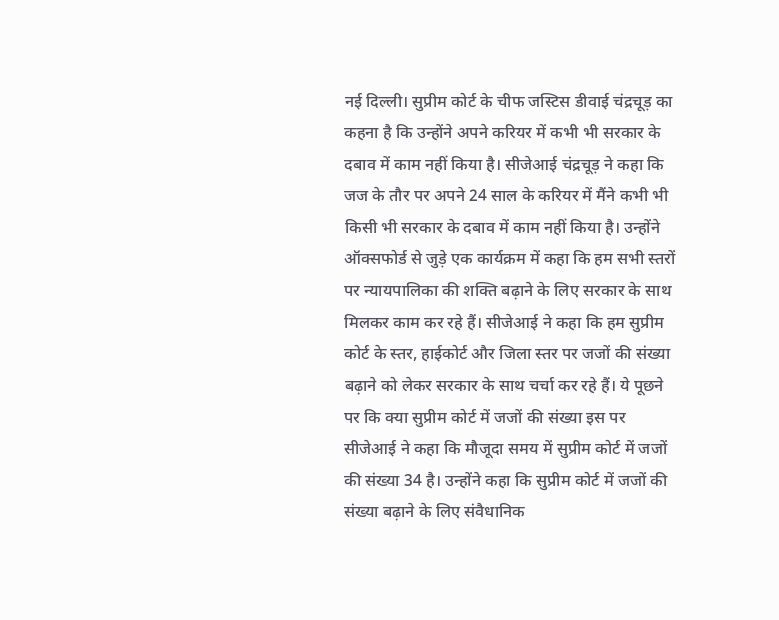नई दिल्ली। सुप्रीम कोर्ट के चीफ जस्टिस डीवाई चंद्रचूड़ का कहना है कि उन्होंने अपने करियर में कभी भी सरकार के दबाव में काम नहीं किया है। सीजेआई चंद्रचूड़ ने कहा कि जज के तौर पर अपने 24 साल के करियर में मैंने कभी भी किसी भी सरकार के दबाव में काम नहीं किया है। उन्होंने ऑक्सफोर्ड से जुड़े एक कार्यक्रम में कहा कि हम सभी स्तरों पर न्यायपालिका की शक्ति बढ़ाने के लिए सरकार के साथ मिलकर काम कर रहे हैं। सीजेआई ने कहा कि हम सुप्रीम कोर्ट के स्तर, हाईकोर्ट और जिला स्तर पर जजों की संख्या बढ़ाने को लेकर सरकार के साथ चर्चा कर रहे हैं। ये पूछने पर कि क्या सुप्रीम कोर्ट में जजों की संख्या इस पर सीजेआई ने कहा कि मौजूदा समय में सुप्रीम कोर्ट में जजों की संख्या 34 है। उन्होंने कहा कि सुप्रीम कोर्ट में जजों की संख्या बढ़ाने के लिए संवैधानिक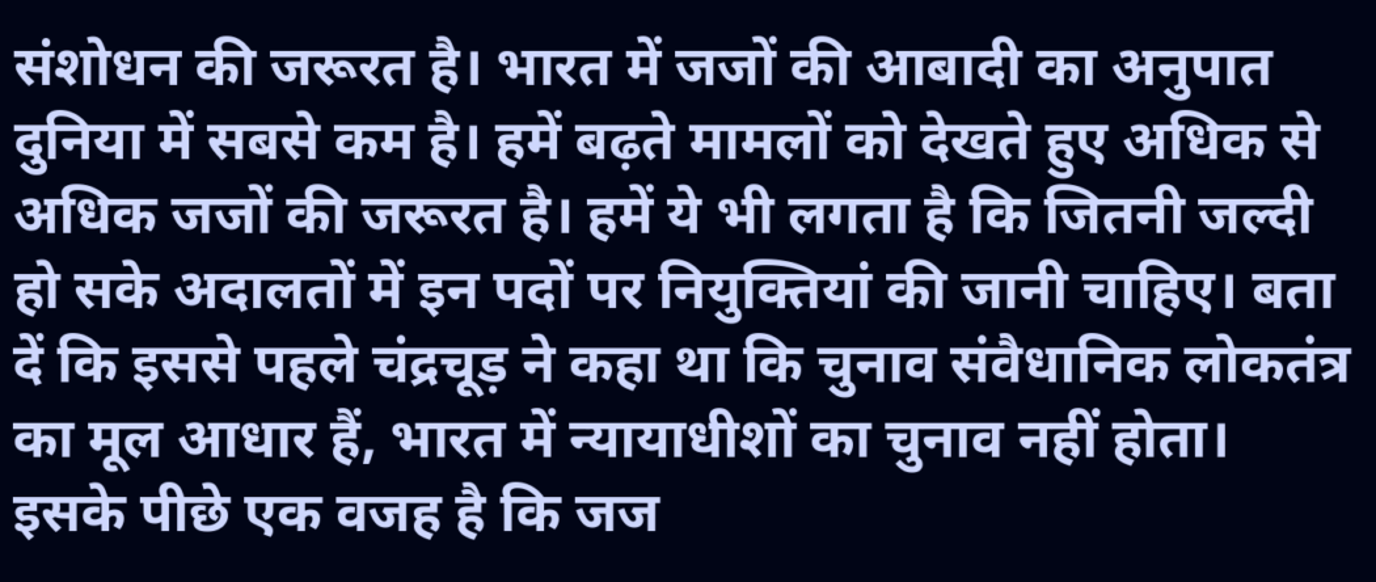संशोधन की जरूरत है। भारत में जजों की आबादी का अनुपात दुनिया में सबसे कम है। हमें बढ़ते मामलों को देखते हुए अधिक से अधिक जजों की जरूरत है। हमें ये भी लगता है कि जितनी जल्दी हो सके अदालतों में इन पदों पर नियुक्तियां की जानी चाहिए। बता दें कि इससे पहले चंद्रचूड़ ने कहा था कि चुनाव संवैधानिक लोकतंत्र का मूल आधार हैं, भारत में न्यायाधीशों का चुनाव नहीं होता। इसके पीछे एक वजह है कि जज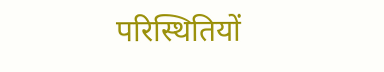परिस्थितियों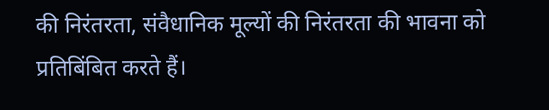की निरंतरता, संवैधानिक मूल्यों की निरंतरता की भावना को प्रतिबिंबित करते हैं।